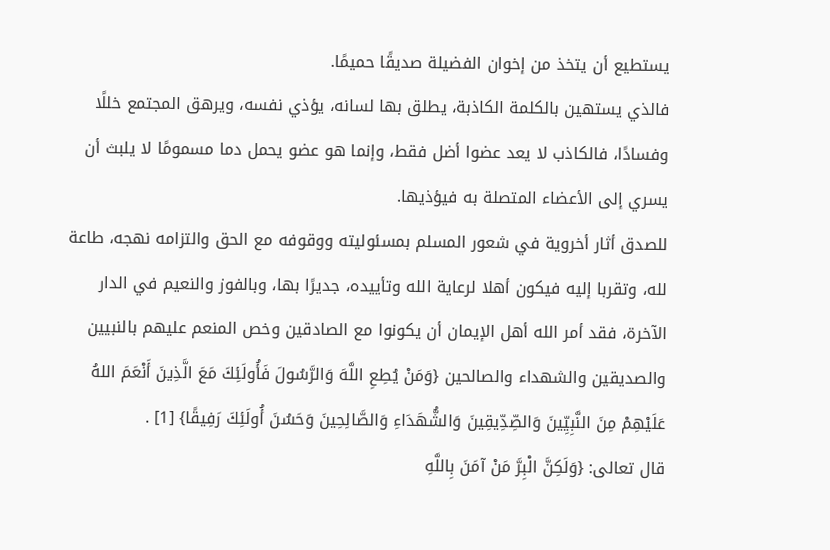يستطيع أن يتخذ من إخوان الفضيلة صديقًا حميمًا.
فالذي يستهين بالكلمة الكاذبة، يطلق بها لسانه، يؤذي نفسه، ويرهق المجتمع خللًا وفسادًا، فالكاذب لا يعد عضوا أضل فقط، وإنما هو عضو يحمل دما مسمومًا لا يلبث أن يسري إلى الأعضاء المتصلة به فيؤذيها.
للصدق أثار أخروية في شعور المسلم بمسئوليته ووقوفه مع الحق والتزامه نهجه، طاعة لله، وتقربا إليه فيكون أهلا لرعاية الله وتأييده، جديرًا بها، وبالفوز والنعيم في الدار الآخرة، فقد أمر الله أهل الإيمان أن يكونوا مع الصادقين وخص المنعم عليهم بالنبيين والصديقين والشهداء والصالحين {وَمَنْ يُطِعِ اللَّهَ وَالرَّسُولَ فَأُولَئِكَ مَعَ الَّذِينَ أَنْعَمَ اللهُ عَلَيْهِمْ مِنَ النَّبِيِّينَ وَالصِّدِّيقِينَ وَالشُّهَدَاءِ وَالصَّالِحِينَ وَحَسُنَ أُولَئِكَ رَفِيقًا} [1] .
قال تعالى: {وَلَكِنَّ الْبِرَّ مَنْ آمَنَ بِاللَّهِ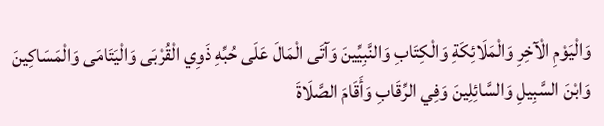وَالْيَوْمِ الْآخِرِ وَالْمَلَائِكَةِ وَالْكِتَابِ وَالنَّبِيِّينَ وَآتَى الْمَالَ عَلَى حُبِّهِ ذَوِي الْقُرْبَى وَالْيَتَامَى وَالْمَسَاكِينَ وَابْنَ السَّبِيلِ وَالسَّائِلِينَ وَفِي الرِّقَابِ وَأَقَامَ الصَّلَاةَ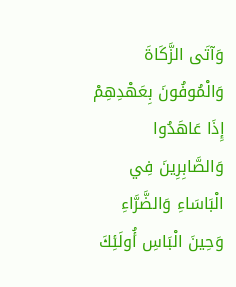وَآتَى الزَّكَاةَ وَالْمُوفُونَ بِعَهْدِهِمْ إِذَا عَاهَدُوا وَالصَّابِرِينَ فِي الْبَاسَاءِ وَالضَّرَّاءِ وَحِينَ الْبَاسِ أُولَئِكَ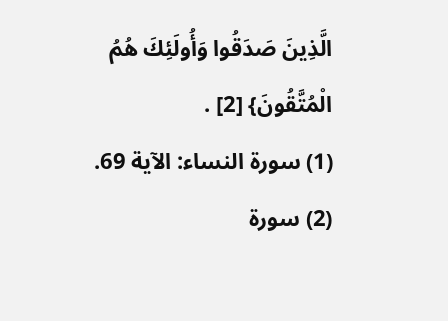الَّذِينَ صَدَقُوا وَأُولَئِكَ هُمُ الْمُتَّقُونَ} [2] .
(1) سورة النساء: الآية 69.
(2) سورة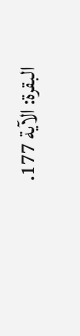البقرة: الآية 177.